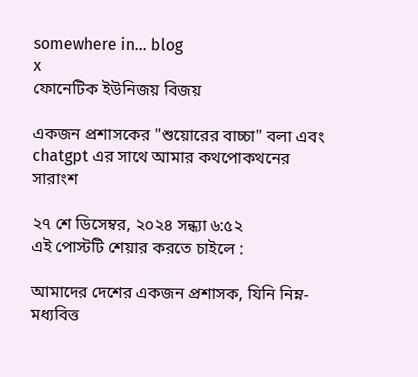somewhere in... blog
x
ফোনেটিক ইউনিজয় বিজয়

একজন প্রশাসকের "শুয়োরের বাচ্চা" বলা এবং chatgpt এর সাথে আমার কথপোকথনের সারাংশ

২৭ শে ডিসেম্বর, ২০২৪ সন্ধ্যা ৬:৫২
এই পোস্টটি শেয়ার করতে চাইলে :

আমাদের দেশের একজন প্রশাসক, যিনি নিম্ন-মধ্যবিত্ত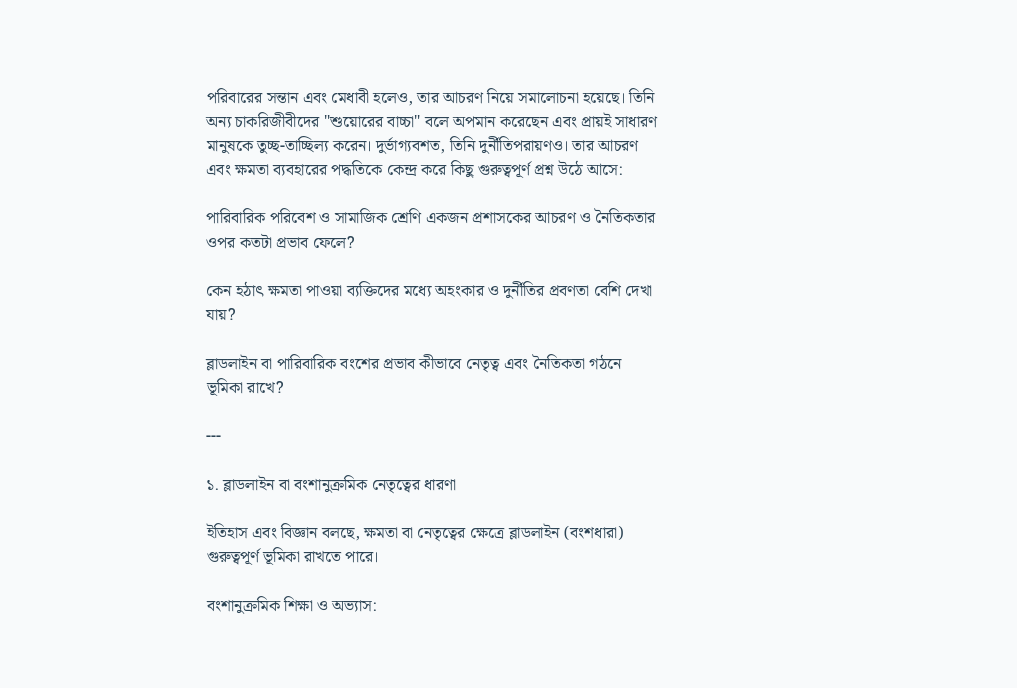পরিবারের সন্তান এবং মেধাবী হলেও, তার আচরণ নিয়ে সমালোচনা হয়েছে। তিনি অন্য চাকরিজীবীদের "শুয়োরের বাচ্চা" বলে অপমান করেছেন এবং প্রায়ই সাধারণ মানুষকে তুচ্ছ-তাচ্ছিল্য করেন। দুর্ভাগ্যবশত, তিনি দুর্নীতিপরায়ণও। তার আচরণ এবং ক্ষমতা ব্যবহারের পদ্ধতিকে কেন্দ্র করে কিছু গুরুত্বপূর্ণ প্রশ্ন উঠে আসে:

পারিবারিক পরিবেশ ও সামাজিক শ্রেণি একজন প্রশাসকের আচরণ ও নৈতিকতার ওপর কতটা প্রভাব ফেলে?

কেন হঠাৎ ক্ষমতা পাওয়া ব্যক্তিদের মধ্যে অহংকার ও দুর্নীতির প্রবণতা বেশি দেখা যায়?

ব্লাডলাইন বা পারিবারিক বংশের প্রভাব কীভাবে নেতৃত্ব এবং নৈতিকতা গঠনে ভূমিকা রাখে?

---

১. ব্লাডলাইন বা বংশানুক্রমিক নেতৃত্বের ধারণা

ইতিহাস এবং বিজ্ঞান বলছে, ক্ষমতা বা নেতৃত্বের ক্ষেত্রে ব্লাডলাইন (বংশধারা) গুরুত্বপূর্ণ ভূমিকা রাখতে পারে।

বংশানুক্রমিক শিক্ষা ও অভ্যাস: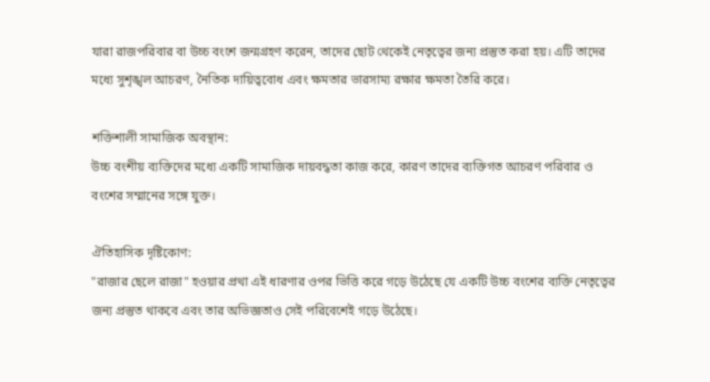যারা রাজপরিবার বা উচ্চ বংশে জন্মগ্রহণ করেন, তাদের ছোট থেকেই নেতৃত্বের জন্য প্রস্তুত করা হয়। এটি তাদের মধ্যে সুশৃঙ্খল আচরণ, নৈতিক দায়িত্ববোধ এবং ক্ষমতার ভারসাম্য রক্ষার ক্ষমতা তৈরি করে।

শক্তিশালী সামাজিক অবস্থান:
উচ্চ বংশীয় ব্যক্তিদের মধ্যে একটি সামাজিক দায়বদ্ধতা কাজ করে, কারণ তাদের ব্যক্তিগত আচরণ পরিবার ও বংশের সম্মানের সঙ্গে যুক্ত।

ঐতিহাসিক দৃষ্টিকোণ:
"রাজার ছেলে রাজা" হওয়ার প্রথা এই ধারণার ওপর ভিত্তি করে গড়ে উঠেছে যে একটি উচ্চ বংশের ব্যক্তি নেতৃত্বের জন্য প্রস্তুত থাকবে এবং তার অভিজ্ঞতাও সেই পরিবেশেই গড়ে উঠেছে।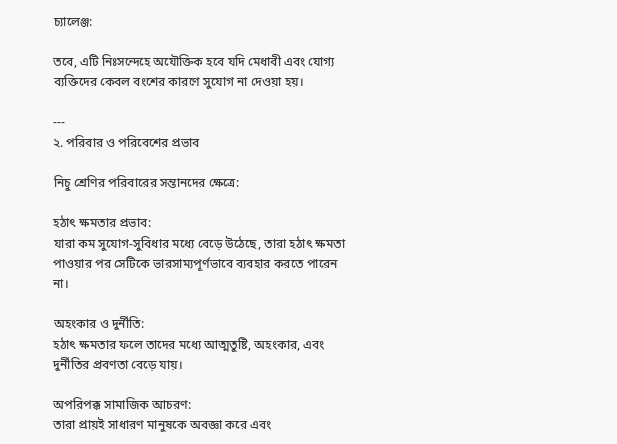চ্যালেঞ্জ:

তবে, এটি নিঃসন্দেহে অযৌক্তিক হবে যদি মেধাবী এবং যোগ্য ব্যক্তিদের কেবল বংশের কারণে সুযোগ না দেওয়া হয়।

---
২. পরিবার ও পরিবেশের প্রভাব

নিচু শ্রেণির পরিবারের সন্তানদের ক্ষেত্রে:

হঠাৎ ক্ষমতার প্রভাব:
যারা কম সুযোগ-সুবিধার মধ্যে বেড়ে উঠেছে, তারা হঠাৎ ক্ষমতা পাওয়ার পর সেটিকে ভারসাম্যপূর্ণভাবে ব্যবহার করতে পারেন না।

অহংকার ও দুর্নীতি:
হঠাৎ ক্ষমতার ফলে তাদের মধ্যে আত্মতুষ্টি, অহংকার, এবং দুর্নীতির প্রবণতা বেড়ে যায়।

অপরিপক্ক সামাজিক আচরণ:
তারা প্রায়ই সাধারণ মানুষকে অবজ্ঞা করে এবং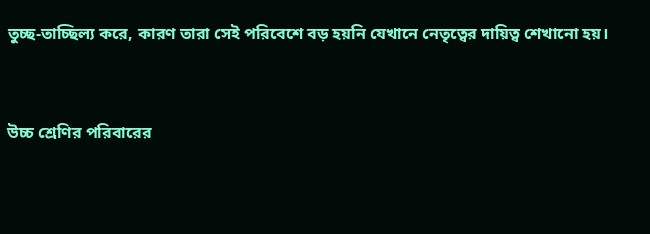তুচ্ছ-তাচ্ছিল্য করে, কারণ তারা সেই পরিবেশে বড় হয়নি যেখানে নেতৃত্বের দায়িত্ব শেখানো হয়।


উচ্চ শ্রেণির পরিবারের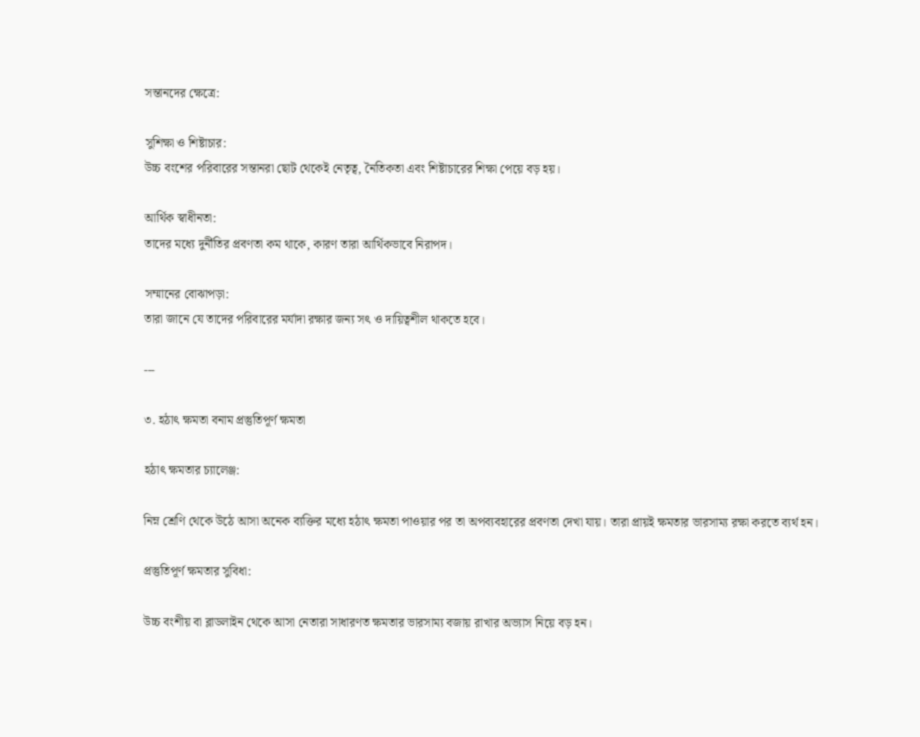সন্তানদের ক্ষেত্রে:

সুশিক্ষা ও শিষ্টাচার:
উচ্চ বংশের পরিবারের সন্তানরা ছোট থেকেই নেতৃত্ব, নৈতিকতা এবং শিষ্টাচারের শিক্ষা পেয়ে বড় হয়।

আর্থিক স্বাধীনতা:
তাদের মধ্যে দুর্নীতির প্রবণতা কম থাকে, কারণ তারা আর্থিকভাবে নিরাপদ।

সম্মানের বোঝাপড়া:
তারা জানে যে তাদের পরিবারের মর্যাদা রক্ষার জন্য সৎ ও দায়িত্বশীল থাকতে হবে।

---

৩. হঠাৎ ক্ষমতা বনাম প্রস্তুতিপূর্ণ ক্ষমতা

হঠাৎ ক্ষমতার চ্যালেঞ্জ:

নিম্ন শ্রেণি থেকে উঠে আসা অনেক ব্যক্তির মধ্যে হঠাৎ ক্ষমতা পাওয়ার পর তা অপব্যবহারের প্রবণতা দেখা যায়। তারা প্রায়ই ক্ষমতার ভারসাম্য রক্ষা করতে ব্যর্থ হন।

প্রস্তুতিপূর্ণ ক্ষমতার সুবিধা:

উচ্চ বংশীয় বা ব্লাডলাইন থেকে আসা নেতারা সাধারণত ক্ষমতার ভারসাম্য বজায় রাখার অভ্যাস নিয়ে বড় হন।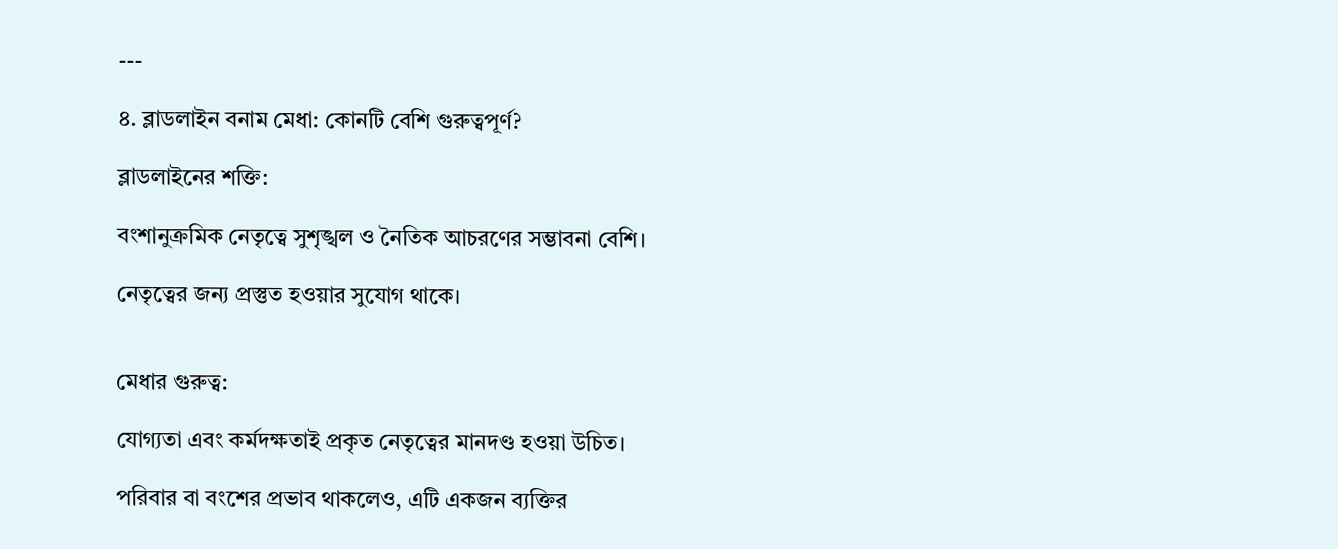---

৪. ব্লাডলাইন বনাম মেধা: কোনটি বেশি গুরুত্বপূর্ণ?

ব্লাডলাইনের শক্তি:

বংশানুক্রমিক নেতৃত্বে সুশৃঙ্খল ও নৈতিক আচরণের সম্ভাবনা বেশি।

নেতৃত্বের জন্য প্রস্তুত হওয়ার সুযোগ থাকে।


মেধার গুরুত্ব:

যোগ্যতা এবং কর্মদক্ষতাই প্রকৃত নেতৃত্বের মানদণ্ড হওয়া উচিত।

পরিবার বা বংশের প্রভাব থাকলেও, এটি একজন ব্যক্তির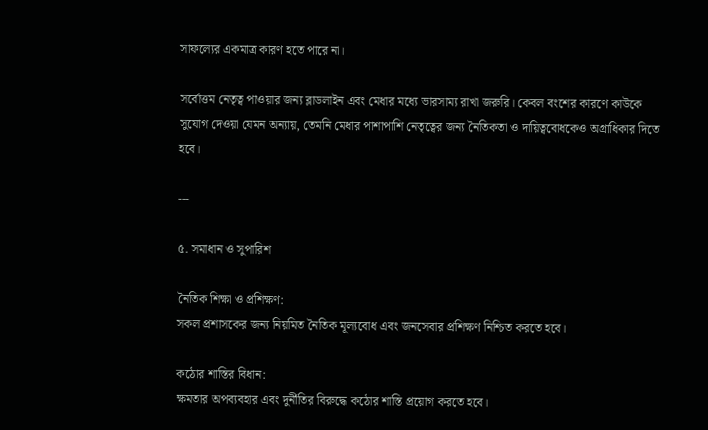সাফল্যের একমাত্র কারণ হতে পারে না।

সর্বোত্তম নেতৃত্ব পাওয়ার জন্য ব্লাডলাইন এবং মেধার মধ্যে ভারসাম্য রাখা জরুরি। কেবল বংশের কারণে কাউকে সুযোগ দেওয়া যেমন অন্যায়, তেমনি মেধার পাশাপাশি নেতৃত্বের জন্য নৈতিকতা ও দায়িত্ববোধকেও অগ্রাধিকার দিতে হবে।

---

৫. সমাধান ও সুপারিশ

নৈতিক শিক্ষা ও প্রশিক্ষণ:
সকল প্রশাসকের জন্য নিয়মিত নৈতিক মূল্যবোধ এবং জনসেবার প্রশিক্ষণ নিশ্চিত করতে হবে।

কঠোর শাস্তির বিধান:
ক্ষমতার অপব্যবহার এবং দুর্নীতির বিরুদ্ধে কঠোর শাস্তি প্রয়োগ করতে হবে।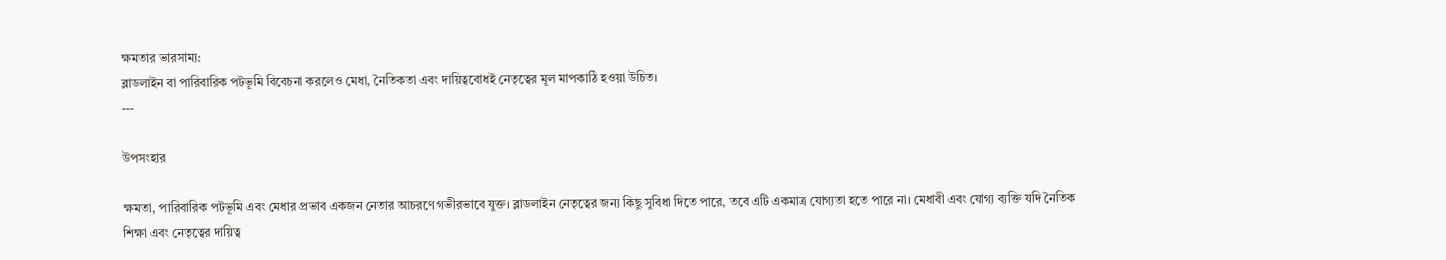ক্ষমতার ভারসাম্য:
ব্লাডলাইন বা পারিবারিক পটভূমি বিবেচনা করলেও মেধা, নৈতিকতা এবং দায়িত্ববোধই নেতৃত্বের মূল মাপকাঠি হওয়া উচিত।
---

উপসংহার

ক্ষমতা, পারিবারিক পটভূমি এবং মেধার প্রভাব একজন নেতার আচরণে গভীরভাবে যুক্ত। ব্লাডলাইন নেতৃত্বের জন্য কিছু সুবিধা দিতে পারে, তবে এটি একমাত্র যোগ্যতা হতে পারে না। মেধাবী এবং যোগ্য ব্যক্তি যদি নৈতিক শিক্ষা এবং নেতৃত্বের দায়িত্ব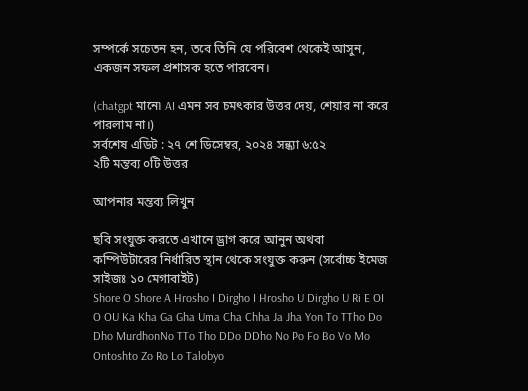সম্পর্কে সচেতন হন, তবে তিনি যে পরিবেশ থেকেই আসুন, একজন সফল প্রশাসক হতে পারবেন।

(chatgpt মানে৷ AI এমন সব চমৎকার উত্তর দেয়, শেয়ার না করে পারলাম না।)
সর্বশেষ এডিট : ২৭ শে ডিসেম্বর, ২০২৪ সন্ধ্যা ৬:৫২
২টি মন্তব্য ০টি উত্তর

আপনার মন্তব্য লিখুন

ছবি সংযুক্ত করতে এখানে ড্রাগ করে আনুন অথবা কম্পিউটারের নির্ধারিত স্থান থেকে সংযুক্ত করুন (সর্বোচ্চ ইমেজ সাইজঃ ১০ মেগাবাইট)
Shore O Shore A Hrosho I Dirgho I Hrosho U Dirgho U Ri E OI O OU Ka Kha Ga Gha Uma Cha Chha Ja Jha Yon To TTho Do Dho MurdhonNo TTo Tho DDo DDho No Po Fo Bo Vo Mo Ontoshto Zo Ro Lo Talobyo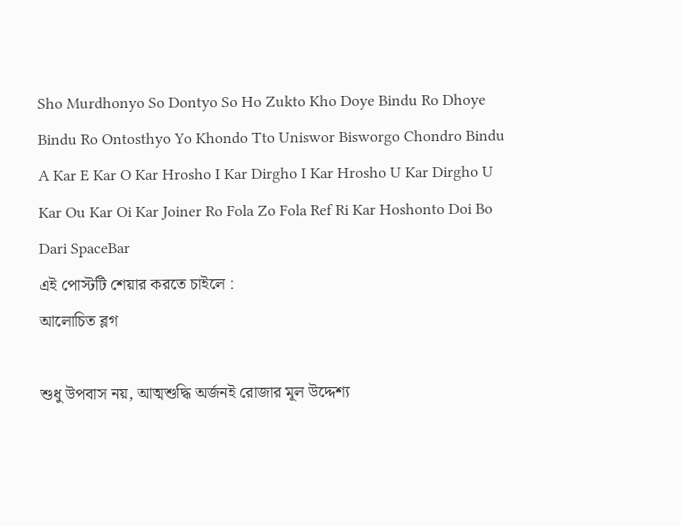Sho Murdhonyo So Dontyo So Ho Zukto Kho Doye Bindu Ro Dhoye Bindu Ro Ontosthyo Yo Khondo Tto Uniswor Bisworgo Chondro Bindu A Kar E Kar O Kar Hrosho I Kar Dirgho I Kar Hrosho U Kar Dirgho U Kar Ou Kar Oi Kar Joiner Ro Fola Zo Fola Ref Ri Kar Hoshonto Doi Bo Dari SpaceBar
এই পোস্টটি শেয়ার করতে চাইলে :
আলোচিত ব্লগ

শুধু উপবাস নয়, আত্মশুদ্ধি অর্জনই রোজার মূল উদ্দেশ্য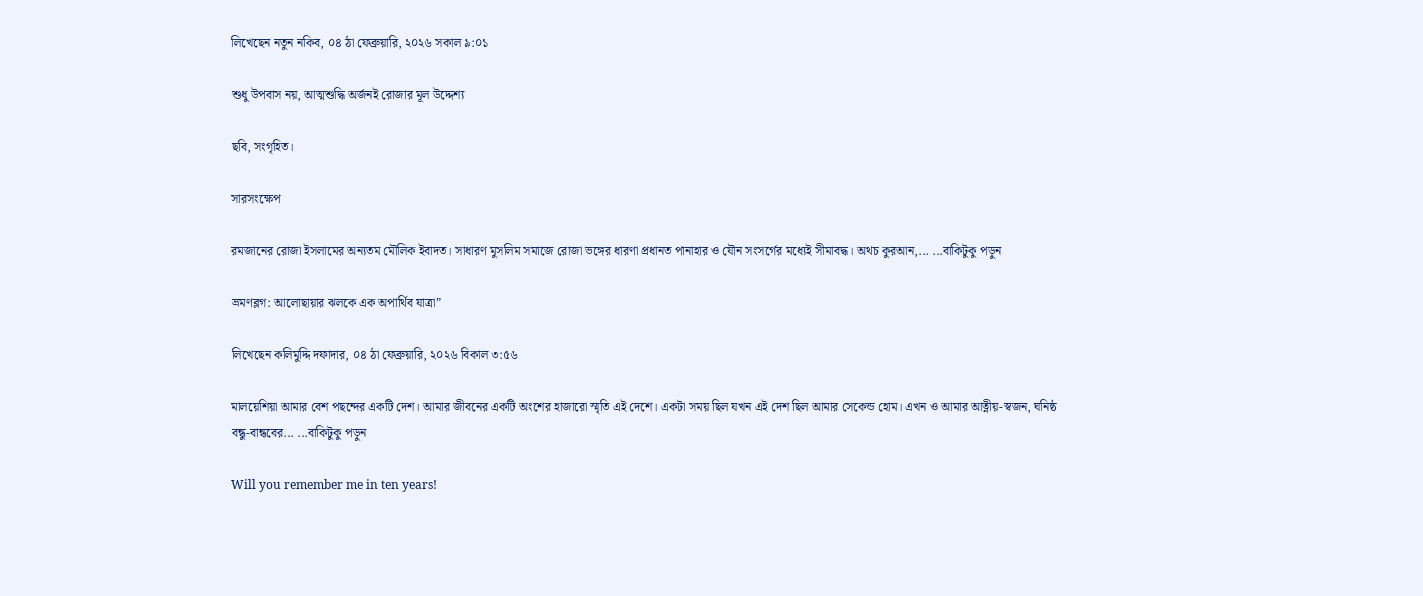লিখেছেন নতুন নকিব, ০৪ ঠা ফেব্রুয়ারি, ২০২৬ সকাল ৯:০১

শুধু উপবাস নয়, আত্মশুদ্ধি অর্জনই রোজার মূল উদ্দেশ্য

ছবি, সংগৃহিত।

সারসংক্ষেপ

রমজানের রোজা ইসলামের অন্যতম মৌলিক ইবাদত। সাধারণ মুসলিম সমাজে রোজা ভঙ্গের ধারণা প্রধানত পানাহার ও যৌন সংসর্গের মধ্যেই সীমাবদ্ধ। অথচ কুরআন,... ...বাকিটুকু পড়ুন

ভ্রমণব্লগ: আলোছায়ার ঝলকে এক অপার্থিব যাত্রা”

লিখেছেন কলিমুদ্দি দফাদার, ০৪ ঠা ফেব্রুয়ারি, ২০২৬ বিকাল ৩:৫৬

মালয়েশিয়া আমার বেশ পছন্দের একটি দেশ। আমার জীবনের একটি অংশের হাজারো স্মৃতি এই দেশে। একটা সময় ছিল যখন এই দেশ ছিল আমার সেকেন্ড হোম।‌ এখন ও আমার আত্নীয়-স্বজন, ঘনিষ্ঠ বন্ধু-বান্ধবের... ...বাকিটুকু পড়ুন

Will you remember me in ten years!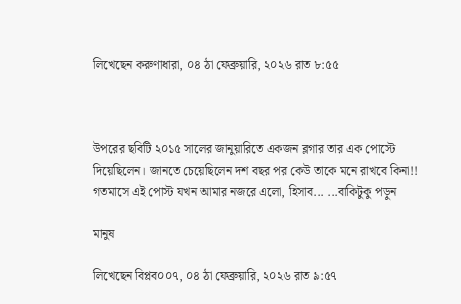লিখেছেন করুণাধারা, ০৪ ঠা ফেব্রুয়ারি, ২০২৬ রাত ৮:৫৫



উপরের ছবিটি ২০১৫ সালের জানুয়ারিতে একজন ব্লগার তার এক পোস্টে দিয়েছিলেন। জানতে চেয়েছিলেন দশ বছর পর কেউ তাকে মনে রাখবে কিনা!! গতমাসে এই পোস্ট যখন আমার নজরে এলো, হিসাব... ...বাকিটুকু পড়ুন

মানুষ

লিখেছেন বিপ্লব০০৭, ০৪ ঠা ফেব্রুয়ারি, ২০২৬ রাত ৯:৫৭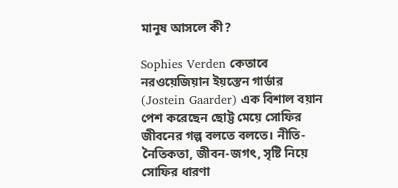মানুষ আসলে কী?

Sophies Verden কেতাবে নরওয়েজিয়ান ইয়স্তেন গার্ডার (Jostein Gaarder) এক বিশাল বয়ান পেশ করেছেন ছোট্ট মেয়ে সোফির জীবনের গল্প বলতে বলতে। নীতি-নৈতিকতা, জীবন-জগৎ, সৃষ্টি নিয়ে সোফির ধারণা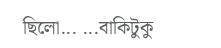ছিলো... ...বাকিটুকু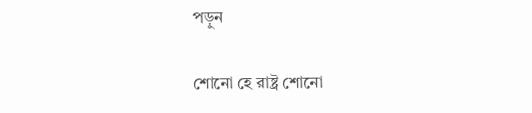পড়ুন

শোনো হে রাষ্ট্র শোনো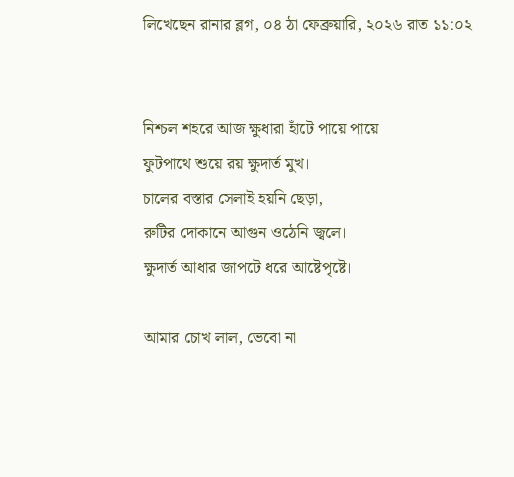লিখেছেন রানার ব্লগ, ০৪ ঠা ফেব্রুয়ারি, ২০২৬ রাত ১১:০২


নিশ্চল শহরে আজ ক্ষুধারা হাঁটে পায়ে পায়ে
ফুটপাথে শুয়ে রয় ক্ষুদার্ত মুখ।
চালের বস্তার সেলাই হয়নি ছেড়া,
রুটির দোকানে আগুন ওঠেনি জ্বলে।
ক্ষুদার্ত আধার জাপটে ধরে আষ্টেপৃষ্টে।

আমার চোখ লাল, ভেবো না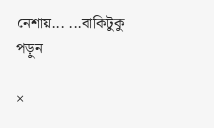নেশায়... ...বাকিটুকু পড়ুন

×